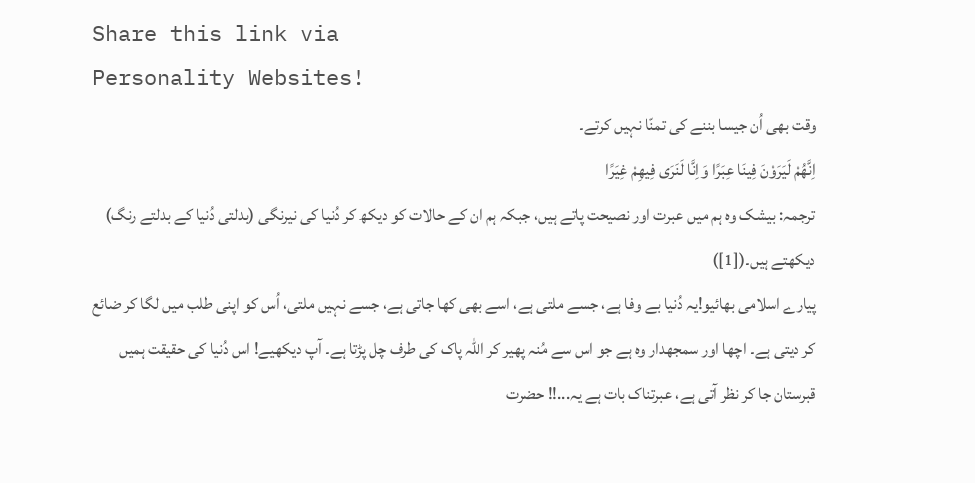Share this link via
Personality Websites!
وقت بھی اُن جیسا بننے کی تمنّا نہیں کرتے۔
اِنَّهُمْ لَيَرَوْنَ فِينَا عِبَرًا وَاِنَّا لَنَرَى فِيهِمْ غِيَرًا
ترجمہ: بیشک وہ ہم میں عبرت اور نصیحت پاتے ہیں، جبکہ ہم ان کے حالات کو دیکھ کر دُنیا کی نیرنگی (بدلتی دُنیا کے بدلتے رنگ) دیکھتے ہیں۔([1])
پیارے اسلامی بھائیو!یہ دُنیا بے وفا ہے، جسے ملتی ہے، اسے بھی کھا جاتی ہے، جسے نہیں ملتی، اُس کو اپنی طلب میں لگا کر ضائع کر دیتی ہے۔ اچھا اور سمجھدار وہ ہے جو اس سے مُنہ پھیر کر اللہ پاک کی طرف چل پڑتا ہے۔ آپ دیکھیے! اس دُنیا کی حقیقت ہمیں قبرستان جا کر نظر آتی ہے، عبرتناک بات ہے یہ...!! حضرت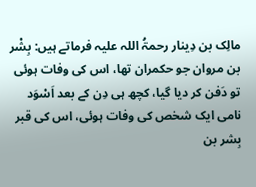مالِک بن دِینار رحمۃُ اللہ علیہ فرماتے ہیں: بِشْر بن مروان جو حکمران تھا، اس کی وفات ہوئی تو دَفن کر دیا گیا، کچھ ہی دِن کے بعد اَسْوَد نامی ایک شخص کی وفات ہوئی، اس کی قبر بِشر بن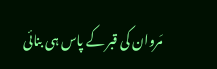مَروان کی قبر کے پاس ہی بنائی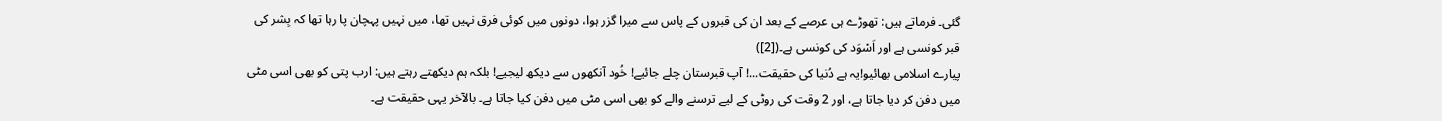گئی۔ فرماتے ہیں: تھوڑے ہی عرصے کے بعد ان کی قبروں کے پاس سے میرا گزر ہوا، دونوں میں کوئی فرق نہیں تھا، میں نہیں پہچان پا رہا تھا کہ بِشر کی قبر کونسی ہے اور اَسْوَد کی کونسی ہے۔([2])
پیارے اسلامی بھائیو!یہ ہے دُنیا کی حقیقت...! آپ قبرستان چلے جائیے! خُود آنکھوں سے دیکھ لیجیے! بلکہ ہم دیکھتے رہتے ہیں: ارب پتی کو بھی اسی مٹی میں دفن کر دیا جاتا ہے، اور 2 وقت کی روٹی کے لیے ترسنے والے کو بھی اسی مٹی میں دفن کیا جاتا ہے۔ بالآخر یہی حقیقت ہے۔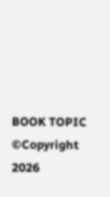BOOK TOPIC
©Copyright 2026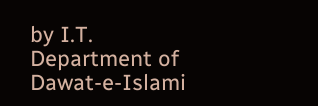by I.T. Department of Dawat-e-Islami